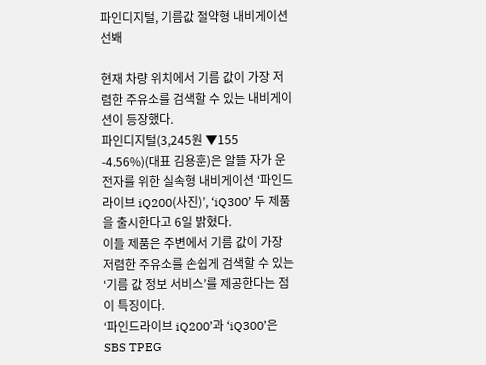파인디지털, 기름값 절약형 내비게이션 선봬

현재 차량 위치에서 기름 값이 가장 저렴한 주유소를 검색할 수 있는 내비게이션이 등장했다.
파인디지털(3,245원 ▼155 -4.56%)(대표 김용훈)은 알뜰 자가 운전자를 위한 실속형 내비게이션 ‘파인드라이브 iQ200(사진)’, ‘iQ300’ 두 제품을 출시한다고 6일 밝혔다.
이들 제품은 주변에서 기름 값이 가장 저렴한 주유소를 손쉽게 검색할 수 있는 ‘기름 값 정보 서비스’를 제공한다는 점이 특징이다.
‘파인드라이브 iQ200’과 ‘iQ300’은 SBS TPEG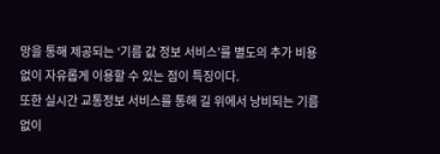망을 통해 제공되는 ‘기름 값 정보 서비스’를 별도의 추가 비용 없이 자유롭게 이용할 수 있는 점이 특징이다.
또한 실시간 교통정보 서비스를 통해 길 위에서 낭비되는 기름 없이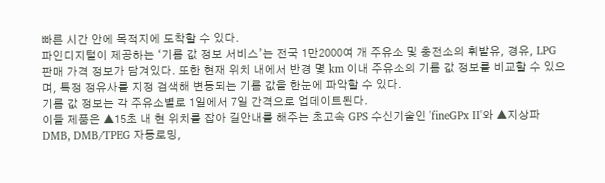빠른 시간 안에 목적지에 도착할 수 있다.
파인디지털이 제공하는 ‘기름 값 정보 서비스’는 전국 1만2000여 개 주유소 및 충전소의 휘발유, 경유, LPG 판매 가격 정보가 담겨있다. 또한 현재 위치 내에서 반경 몇 km 이내 주유소의 기름 값 정보를 비교할 수 있으며, 특정 정유사를 지정 검색해 변동되는 기름 값을 한눈에 파악할 수 있다.
기름 값 정보는 각 주유소별로 1일에서 7일 간격으로 업데이트된다.
이들 제품은 ▲15초 내 현 위치를 잡아 길안내를 해주는 초고속 GPS 수신기술인 'fineGPx II'와 ▲지상파 DMB, DMB/TPEG 자동로밍,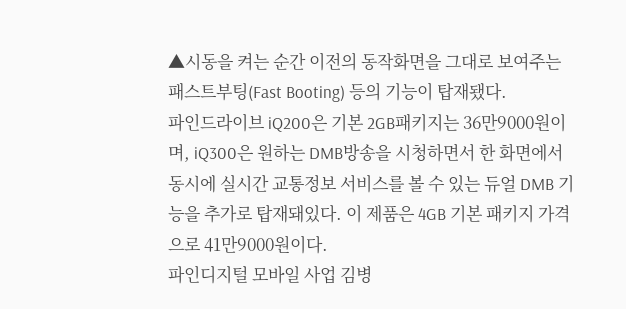▲시동을 켜는 순간 이전의 동작화면을 그대로 보여주는 패스트부팅(Fast Booting) 등의 기능이 탑재됐다.
파인드라이브 iQ200은 기본 2GB패키지는 36만9000원이며, iQ300은 원하는 DMB방송을 시청하면서 한 화면에서 동시에 실시간 교통정보 서비스를 볼 수 있는 듀얼 DMB 기능을 추가로 탑재돼있다. 이 제품은 4GB 기본 패키지 가격으로 41만9000원이다.
파인디지털 모바일 사업 김병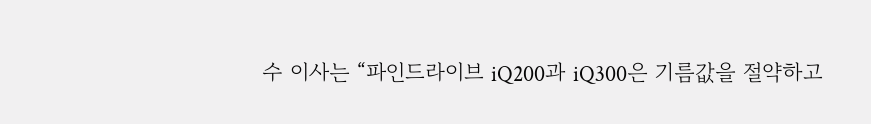수 이사는 “파인드라이브 iQ200과 iQ300은 기름값을 절약하고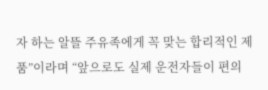자 하는 알뜰 주유족에게 꼭 맞는 합리적인 제품”이라며 “앞으로도 실제 운전자들이 편의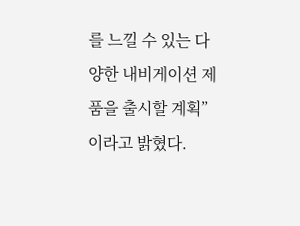를 느낄 수 있는 다양한 내비게이션 제품을 출시할 계획”이라고 밝혔다.